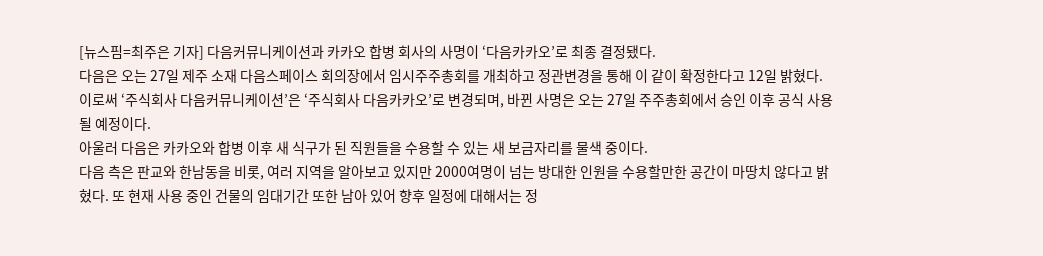[뉴스핌=최주은 기자] 다음커뮤니케이션과 카카오 합병 회사의 사명이 ‘다음카카오’로 최종 결정됐다.
다음은 오는 27일 제주 소재 다음스페이스 회의장에서 임시주주총회를 개최하고 정관변경을 통해 이 같이 확정한다고 12일 밝혔다.
이로써 ‘주식회사 다음커뮤니케이션’은 ‘주식회사 다음카카오’로 변경되며, 바뀐 사명은 오는 27일 주주총회에서 승인 이후 공식 사용될 예정이다.
아울러 다음은 카카오와 합병 이후 새 식구가 된 직원들을 수용할 수 있는 새 보금자리를 물색 중이다.
다음 측은 판교와 한남동을 비롯, 여러 지역을 알아보고 있지만 2000여명이 넘는 방대한 인원을 수용할만한 공간이 마땅치 않다고 밝혔다. 또 현재 사용 중인 건물의 임대기간 또한 남아 있어 향후 일정에 대해서는 정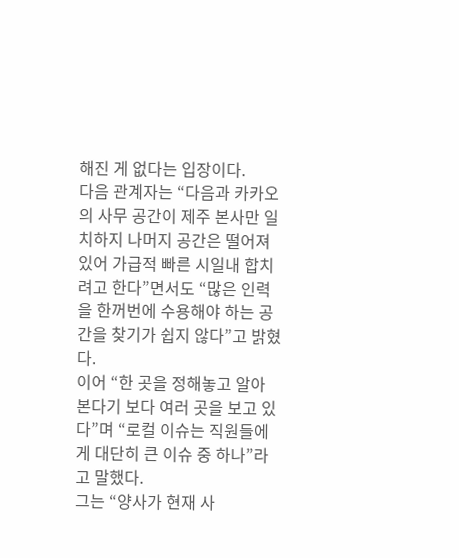해진 게 없다는 입장이다.
다음 관계자는 “다음과 카카오의 사무 공간이 제주 본사만 일치하지 나머지 공간은 떨어져 있어 가급적 빠른 시일내 합치려고 한다”면서도 “많은 인력을 한꺼번에 수용해야 하는 공간을 찾기가 쉽지 않다”고 밝혔다.
이어 “한 곳을 정해놓고 알아 본다기 보다 여러 곳을 보고 있다”며 “로컬 이슈는 직원들에게 대단히 큰 이슈 중 하나”라고 말했다.
그는 “양사가 현재 사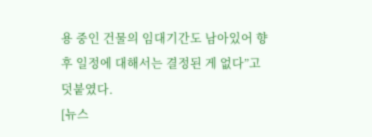용 중인 건물의 임대기간도 남아있어 향후 일정에 대해서는 결정된 게 없다”고 덧붙였다.
[뉴스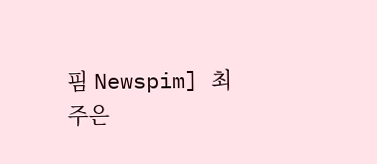핌 Newspim] 최주은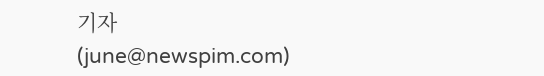기자 (june@newspim.com)